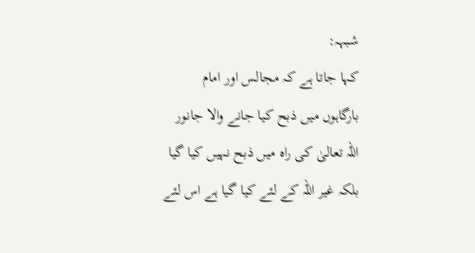شبہہ:
کہا جاتا ہے کہ مجالس اور امام بارگاہوں میں ذبح کیا جانے والا جانور اللہ تعالیٰ کی راہ میں ذبح نہیں کیا گیا بلکہ غیر اللہ کے لئے کیا گیا ہے اس لئے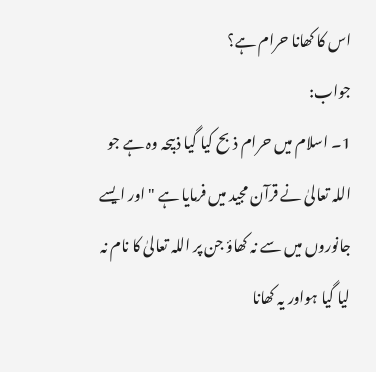اس کا کھانا حرام ہے؟
جواب:
1۔ اسلام میں حرام ذبح کیا گیا ذبیحہ وہ ہے جو اللہ تعالیٰ نے قرآن مجید میں فرمایا ہے "اور ایسے جانوروں میں سے نہ کھاؤ جن پر اللہ تعالیٰ کا نام نہ لیا گیا ہواور یہ کھانا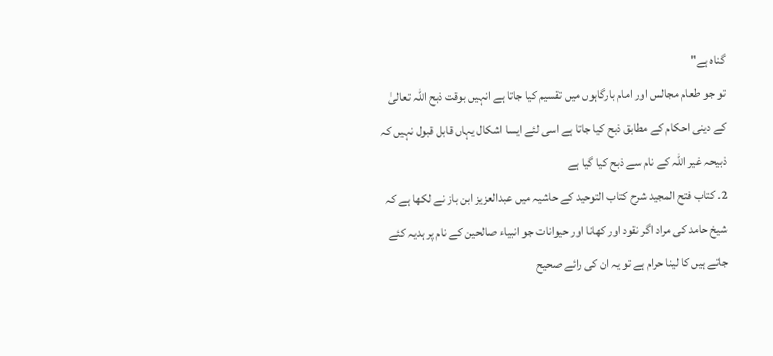گناہ ہے"
تو جو طعام مجالس اور امام بارگاہوں میں تقسیم کیا جاتا ہے انہیں بوقت ذبح اللہ تعالیٰ کے دینی احکام کے مطابق ذبح کیا جاتا ہے اسی لئے ایسا اشکال یہاں قابل قبول نہیں کہ ذبیحہ غیر اللہ کے نام سے ذبح کیا گیا ہے
2۔ کتاب فتح المجید شرح کتاب التوحید کے حاشیہ میں عبدالعزیز ابن باز نے لکھا ہے کہ شیخ حامد کی مراد اگر نقود اور کھانا اور حیوانات جو انبیاء صالحین کے نام پر ہدیہ کئے جاتے ہیں کا لینا حرام ہے تو یہ ان کی رائے صحیح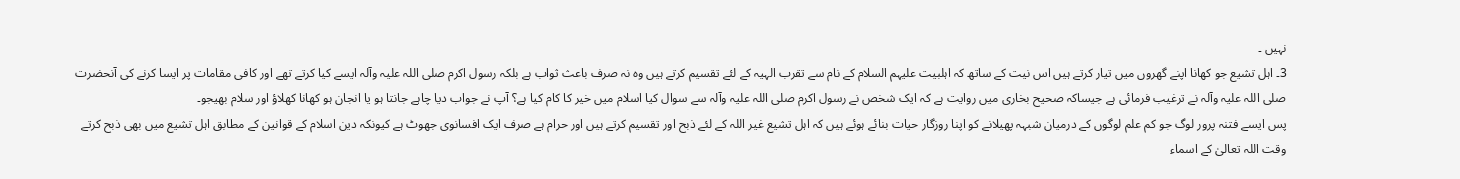نہیں ۔
3۔ اہل تشیع جو کھانا اپنے گھروں میں تیار کرتے ہیں اس نیت کے ساتھ کہ اہلبیت علیہم السلام کے نام سے تقرب الہیہ کے لئے تقسیم کرتے ہیں وہ نہ صرف باعث ثواب ہے بلکہ رسول اکرم صلی اللہ علیہ وآلہ ایسے کیا کرتے تھے اور کافی مقامات پر ایسا کرنے کی آنحضرت صلی اللہ علیہ وآلہ نے ترغیب فرمائی ہے جیساکہ صحیح بخاری میں روایت ہے کہ ایک شخص نے رسول اکرم صلی اللہ علیہ وآلہ سے سوال کیا اسلام میں خیر کا کام کیا ہے؟ آپ نے جواب دیا چاہے جانتا ہو یا انجان ہو کھانا کھلاؤ اور سلام بھیجو۔
پس ایسے فتنہ پرور لوگ جو کم علم لوگوں کے درمیان شبہہ پھیلانے کو اپنا روزگار حیات بنائے ہوئے ہیں کہ اہل تشیع غیر اللہ کے لئے ذبح اور تقسیم کرتے ہیں اور حرام ہے صرف ایک افسانوی جھوٹ ہے کیونکہ دین اسلام کے قوانین کے مطابق اہل تشیع میں بھی ذبح کرتے وقت اللہ تعالیٰ کے اسماء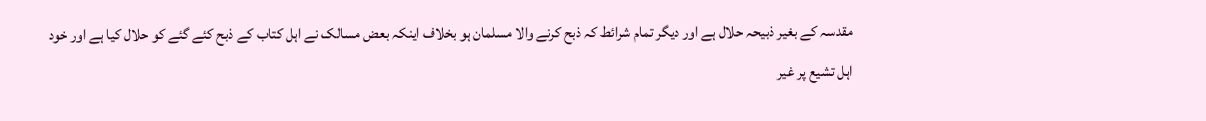مقدسہ کے بغیر ذبیحہ حلال ہے اور دیگر تمام شرائط کہ ذبح کرنے والا مسلمان ہو بخلاف اینکہ بعض مسالک نے اہل کتاب کے ذبح کئے گئے کو حلال کیا ہے اور خود اہل تشیع پر غیر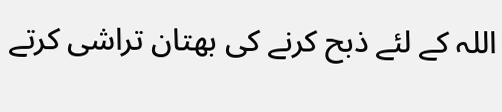اللہ کے لئے ذبح کرنے کی بھتان تراشی کرتے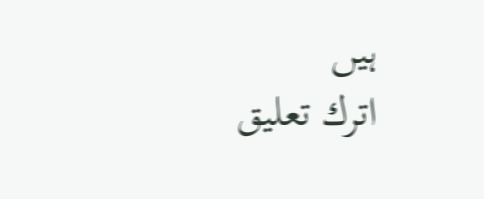ہیں
اترك تعليق